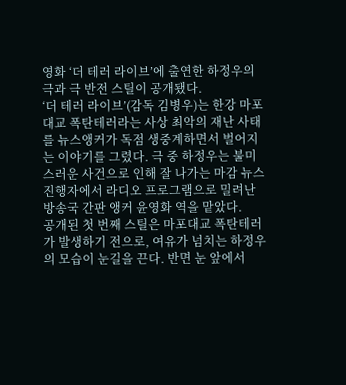영화 ‘더 테러 라이브’에 출연한 하정우의 극과 극 반전 스틸이 공개됐다.
‘더 테러 라이브’(감독 김병우)는 한강 마포대교 폭탄테러라는 사상 최악의 재난 사태를 뉴스앵커가 독점 생중계하면서 벌어지는 이야기를 그렸다. 극 중 하정우는 불미스러운 사건으로 인해 잘 나가는 마감 뉴스 진행자에서 라디오 프로그램으로 밀려난 방송국 간판 앵커 윤영화 역을 맡았다.
공개된 첫 번째 스틸은 마포대교 폭탄테러가 발생하기 전으로, 여유가 넘치는 하정우의 모습이 눈길을 끈다. 반면 눈 앞에서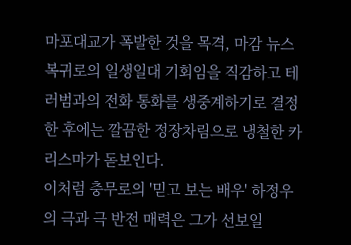마포대교가 폭발한 것을 목격, 마감 뉴스 복귀로의 일생일대 기회임을 직감하고 테러범과의 전화 통화를 생중계하기로 결정한 후에는 깔끔한 정장차림으로 냉철한 카리스마가 돋보인다.
이처럼 충무로의 '믿고 보는 배우' 하정우의 극과 극 반전 매력은 그가 선보일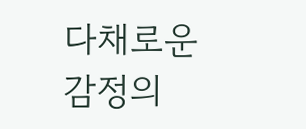다채로운 감정의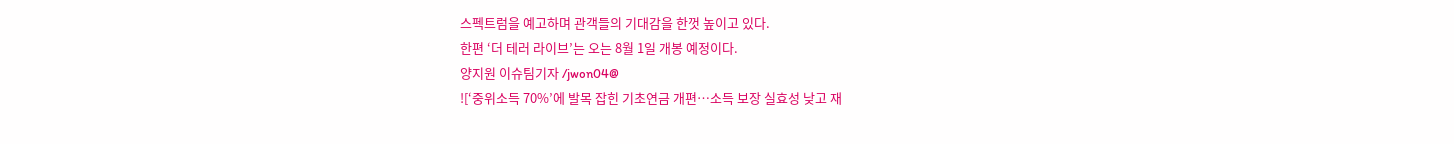스펙트럼을 예고하며 관객들의 기대감을 한껏 높이고 있다.
한편 ‘더 테러 라이브’는 오는 8월 1일 개봉 예정이다.
양지원 이슈팀기자 /jwon04@
![‘중위소득 70%’에 발목 잡힌 기초연금 개편…소득 보장 실효성 낮고 재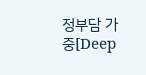정부담 가중[Deep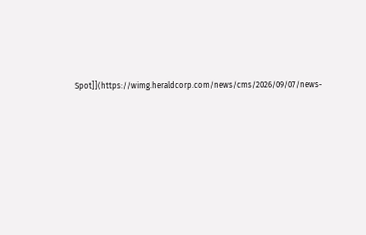Spot]](https://wimg.heraldcorp.com/news/cms/2026/09/07/news-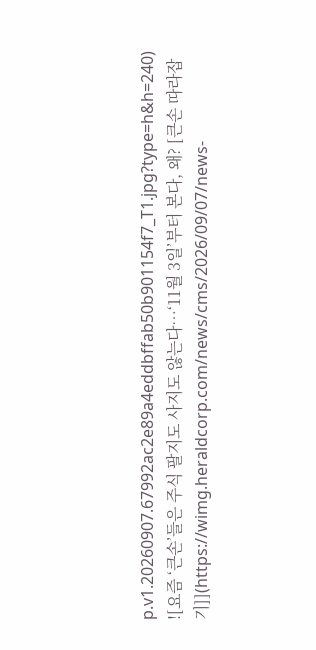p.v1.20260907.67992ac2e89a4eddbffab50b901154f7_T1.jpg?type=h&h=240)
![요즘 ‘큰손’들은 주식 팔지도 사지도 않는다…‘11월 3일’부터 본다, 왜? [큰손 따라잡기]](https://wimg.heraldcorp.com/news/cms/2026/09/07/news-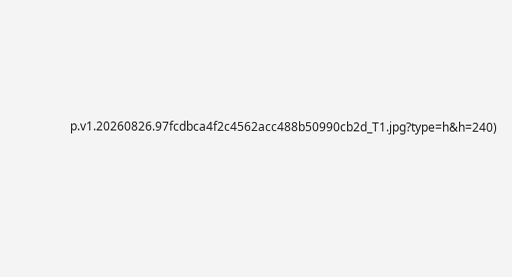p.v1.20260826.97fcdbca4f2c4562acc488b50990cb2d_T1.jpg?type=h&h=240)